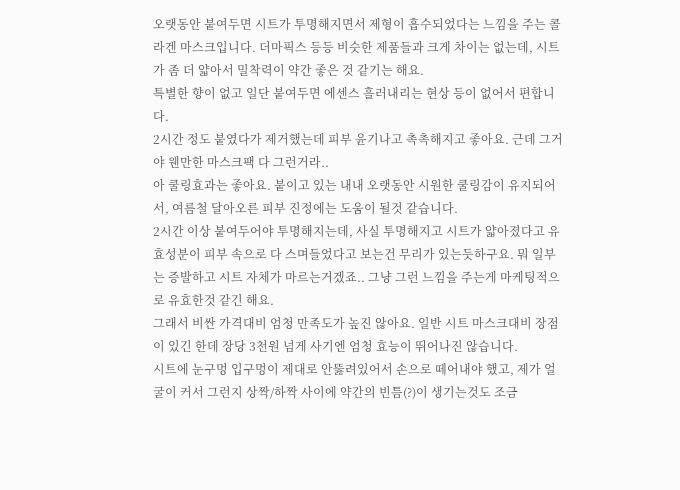오랫동안 붙여두면 시트가 투명해지면서 제형이 흡수되었다는 느낌을 주는 콜라겐 마스크입니다. 더마픽스 등등 비슷한 제품들과 크게 차이는 없는데, 시트가 좀 더 얇아서 밀착력이 약간 좋은 것 같기는 해요.
특별한 향이 없고 일단 붙여두면 에센스 흘러내리는 현상 등이 없어서 편합니다.
2시간 정도 붙였다가 제거했는데 피부 윤기나고 촉촉해지고 좋아요. 근데 그거야 웬만한 마스크팩 다 그런거라..
아 쿨링효과는 좋아요. 붙이고 있는 내내 오랫동안 시원한 쿨링감이 유지되어서, 여름철 달아오른 피부 진정에는 도움이 될것 같습니다.
2시간 이상 붙여두어야 투명해지는데, 사실 투명해지고 시트가 얇아졌다고 유효성분이 피부 속으로 다 스며들었다고 보는건 무리가 있는듯하구요. 뭐 일부는 증발하고 시트 자체가 마르는거겠죠.. 그냥 그런 느낌을 주는게 마케팅적으로 유효한것 같긴 해요.
그래서 비싼 가격대비 엄청 만족도가 높진 않아요. 일반 시트 마스크대비 장점이 있긴 한데 장당 3천원 넘게 사기엔 엄청 효능이 뛰어나진 않습니다.
시트에 눈구멍 입구멍이 제대로 안뚫려있어서 손으로 떼어내야 했고, 제가 얼굴이 커서 그런지 상짝/하짝 사이에 약간의 빈틈(?)이 생기는것도 조금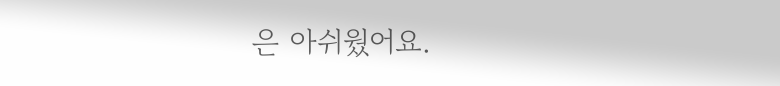은 아쉬웠어요.